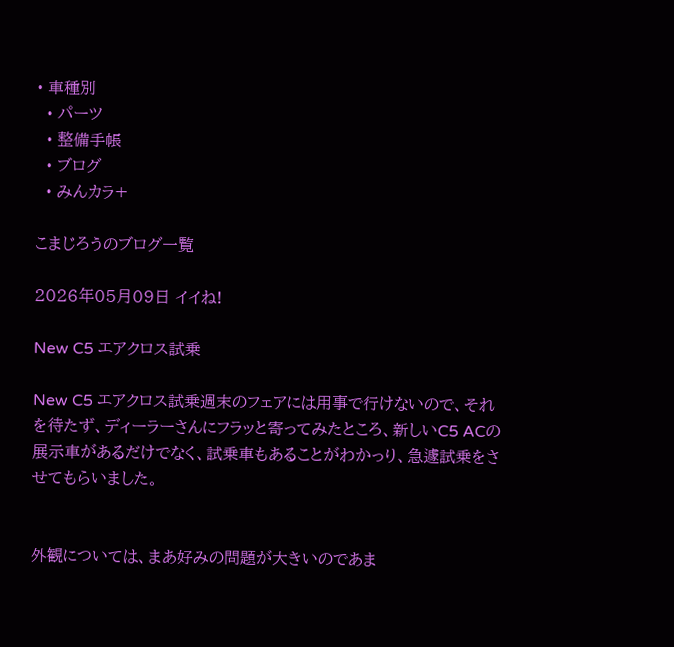• 車種別
  • パーツ
  • 整備手帳
  • ブログ
  • みんカラ+

こまじろうのブログ一覧

2026年05月09日 イイね!

New C5 エアクロス試乗

New C5 エアクロス試乗週末のフェアには用事で行けないので、それを待たず、ディーラーさんにフラッと寄ってみたところ、新しいC5 ACの展示車があるだけでなく、試乗車もあることがわかっり、急遽試乗をさせてもらいました。


外観については、まあ好みの問題が大きいのであま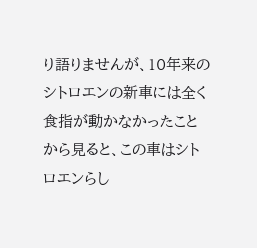り語りませんが、10年来のシトロエンの新車には全く食指が動かなかったことから見ると、この車はシトロエンらし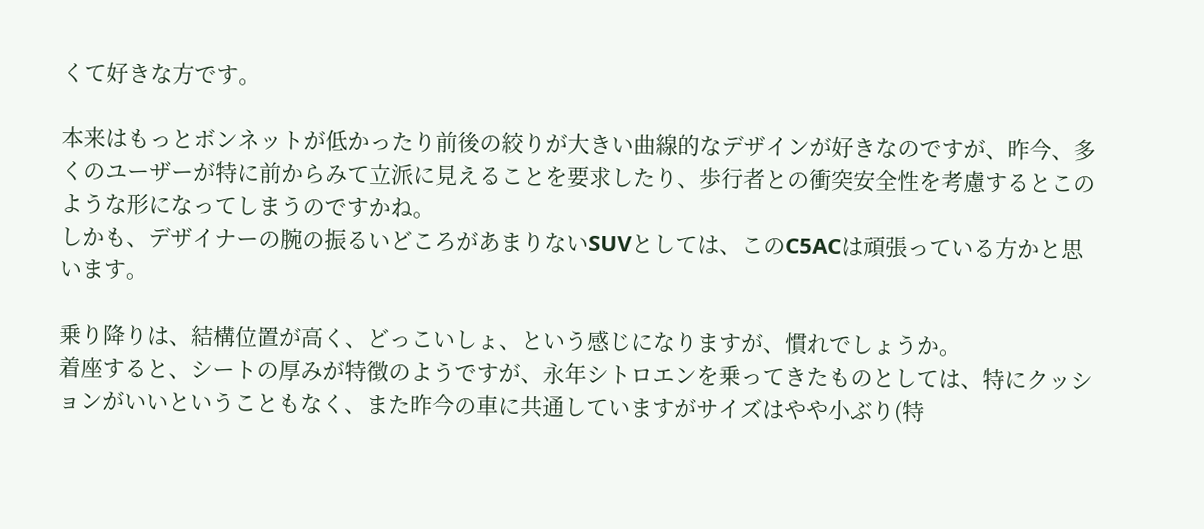くて好きな方です。

本来はもっとボンネットが低かったり前後の絞りが大きい曲線的なデザインが好きなのですが、昨今、多くのユーザーが特に前からみて立派に見えることを要求したり、歩行者との衝突安全性を考慮するとこのような形になってしまうのですかね。
しかも、デザイナーの腕の振るいどころがあまりないSUVとしては、このC5ACは頑張っている方かと思います。

乗り降りは、結構位置が高く、どっこいしょ、という感じになりますが、慣れでしょうか。
着座すると、シートの厚みが特徴のようですが、永年シトロエンを乗ってきたものとしては、特にクッションがいいということもなく、また昨今の車に共通していますがサイズはやや小ぶり(特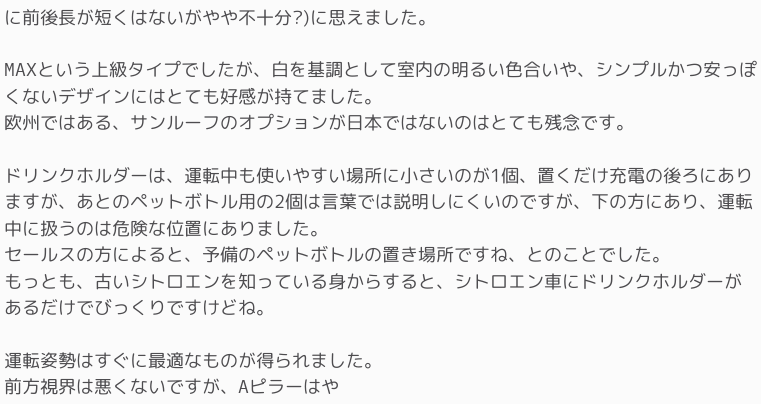に前後長が短くはないがやや不十分?)に思えました。

MAXという上級タイプでしたが、白を基調として室内の明るい色合いや、シンプルかつ安っぽくないデザインにはとても好感が持てました。
欧州ではある、サンルーフのオプションが日本ではないのはとても残念です。

ドリンクホルダーは、運転中も使いやすい場所に小さいのが1個、置くだけ充電の後ろにありますが、あとのペットボトル用の2個は言葉では説明しにくいのですが、下の方にあり、運転中に扱うのは危険な位置にありました。
セールスの方によると、予備のペットボトルの置き場所ですね、とのことでした。
もっとも、古いシトロエンを知っている身からすると、シトロエン車にドリンクホルダーがあるだけでびっくりですけどね。

運転姿勢はすぐに最適なものが得られました。
前方視界は悪くないですが、Aピラーはや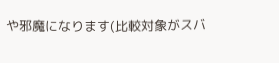や邪魔になります(比較対象がスバ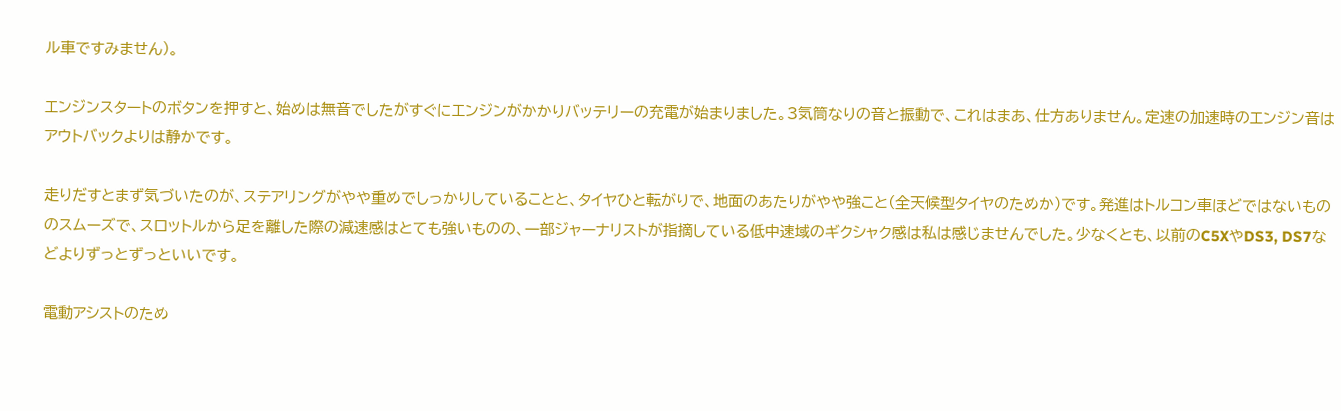ル車ですみません)。

エンジンスタートのボタンを押すと、始めは無音でしたがすぐにエンジンがかかりバッテリーの充電が始まりました。3気筒なりの音と振動で、これはまあ、仕方ありません。定速の加速時のエンジン音はアウトバックよりは静かです。

走りだすとまず気づいたのが、ステアリングがやや重めでしっかりしていることと、タイヤひと転がりで、地面のあたりがやや強こと(全天候型タイヤのためか)です。発進はトルコン車ほどではないもののスムーズで、スロットルから足を離した際の減速感はとても強いものの、一部ジャーナリストが指摘している低中速域のギクシャク感は私は感じませんでした。少なくとも、以前のC5XやDS3, DS7などよりずっとずっといいです。

電動アシストのため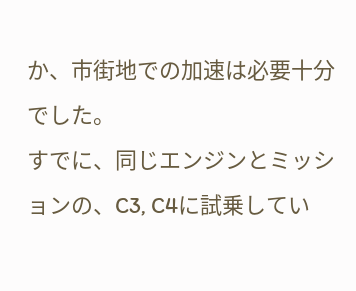か、市街地での加速は必要十分でした。
すでに、同じエンジンとミッションの、C3, C4に試乗してい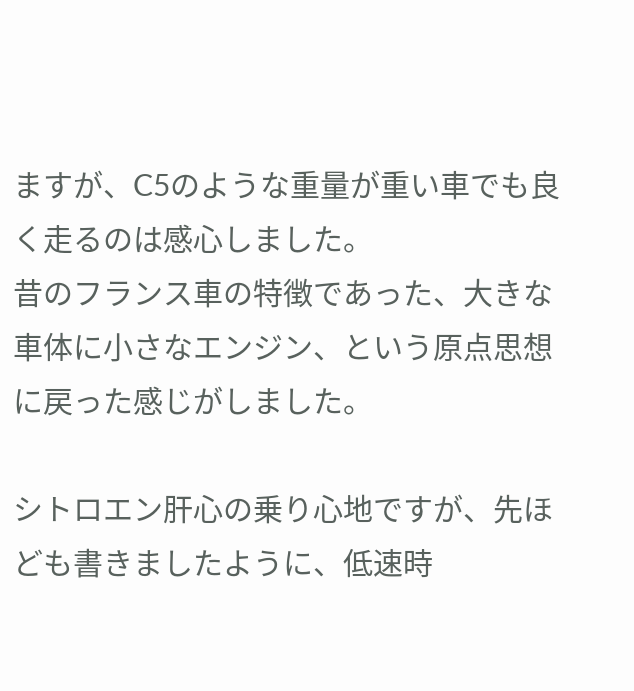ますが、C5のような重量が重い車でも良く走るのは感心しました。
昔のフランス車の特徴であった、大きな車体に小さなエンジン、という原点思想に戻った感じがしました。

シトロエン肝心の乗り心地ですが、先ほども書きましたように、低速時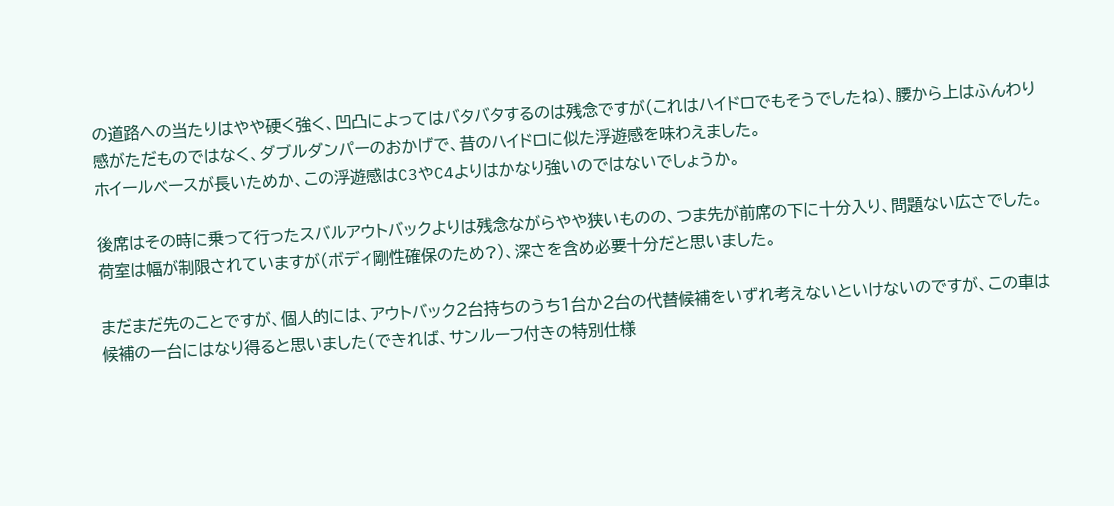の道路への当たりはやや硬く強く、凹凸によってはバタバタするのは残念ですが(これはハイドロでもそうでしたね)、腰から上はふんわり感がただものではなく、ダブルダンパーのおかげで、昔のハイドロに似た浮遊感を味わえました。
ホイールベースが長いためか、この浮遊感はC3やC4よりはかなり強いのではないでしょうか。

後席はその時に乗って行ったスバルアウトバックよりは残念ながらやや狭いものの、つま先が前席の下に十分入り、問題ない広さでした。
荷室は幅が制限されていますが(ボディ剛性確保のため?)、深さを含め必要十分だと思いました。

まだまだ先のことですが、個人的には、アウトバック2台持ちのうち1台か2台の代替候補をいずれ考えないといけないのですが、この車は候補の一台にはなり得ると思いました(できれば、サンルーフ付きの特別仕様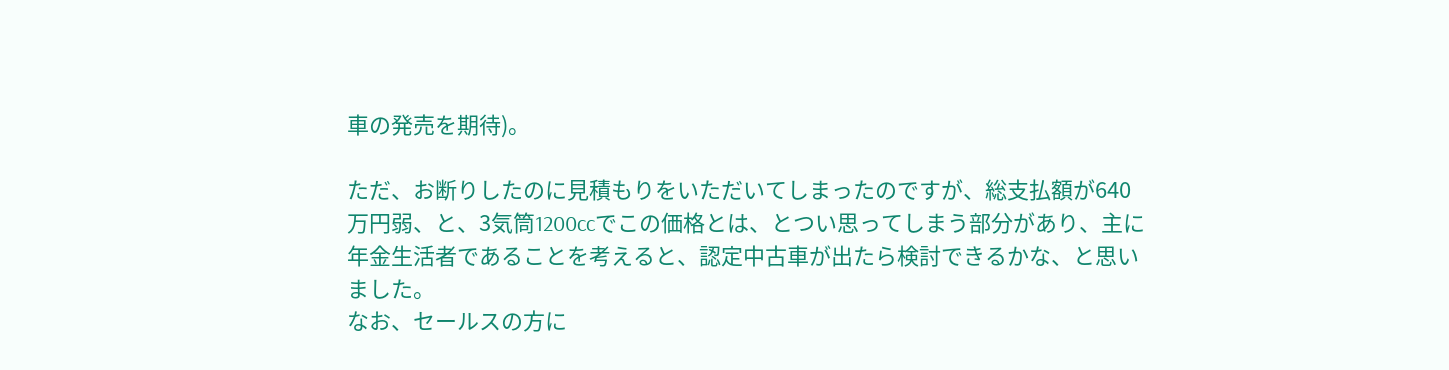車の発売を期待)。

ただ、お断りしたのに見積もりをいただいてしまったのですが、総支払額が640万円弱、と、3気筒1200ccでこの価格とは、とつい思ってしまう部分があり、主に年金生活者であることを考えると、認定中古車が出たら検討できるかな、と思いました。
なお、セールスの方に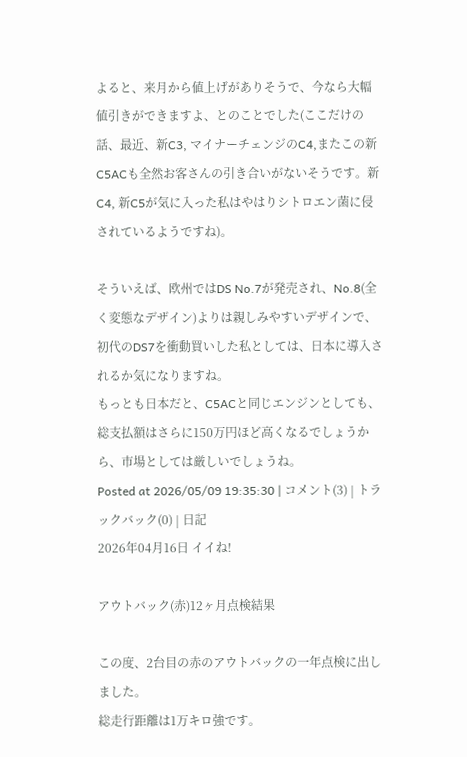よると、来月から値上げがありそうで、今なら大幅値引きができますよ、とのことでした(ここだけの話、最近、新C3, マイナーチェンジのC4,またこの新C5ACも全然お客さんの引き合いがないそうです。新C4, 新C5が気に入った私はやはりシトロエン菌に侵されているようですね)。

そういえば、欧州ではDS No.7が発売され、No.8(全く変態なデザイン)よりは親しみやすいデザインで、初代のDS7を衝動買いした私としては、日本に導入されるか気になりますね。
もっとも日本だと、C5ACと同じエンジンとしても、総支払額はさらに150万円ほど高くなるでしょうから、市場としては厳しいでしょうね。
Posted at 2026/05/09 19:35:30 | コメント(3) | トラックバック(0) | 日記
2026年04月16日 イイね!

アウトバック(赤)12ヶ月点検結果

この度、2台目の赤のアウトバックの一年点検に出しました。
総走行距離は1万キロ強です。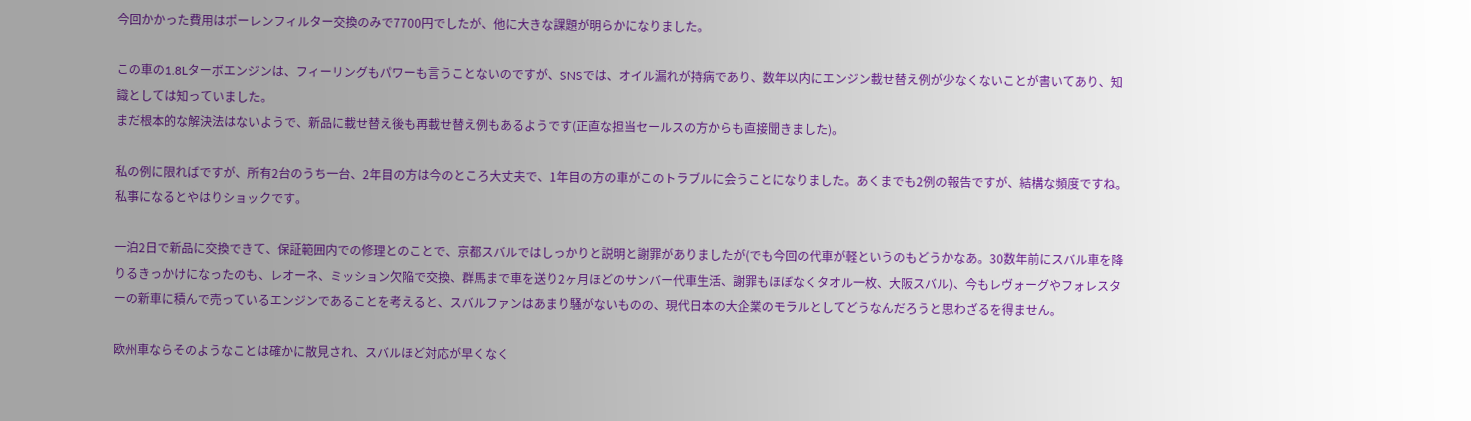今回かかった費用はポーレンフィルター交換のみで7700円でしたが、他に大きな課題が明らかになりました。

この車の1.8Lターボエンジンは、フィーリングもパワーも言うことないのですが、SNSでは、オイル漏れが持病であり、数年以内にエンジン載せ替え例が少なくないことが書いてあり、知識としては知っていました。
まだ根本的な解決法はないようで、新品に載せ替え後も再載せ替え例もあるようです(正直な担当セールスの方からも直接聞きました)。

私の例に限ればですが、所有2台のうち一台、2年目の方は今のところ大丈夫で、1年目の方の車がこのトラブルに会うことになりました。あくまでも2例の報告ですが、結構な頻度ですね。
私事になるとやはりショックです。

一泊2日で新品に交換できて、保証範囲内での修理とのことで、京都スバルではしっかりと説明と謝罪がありましたが(でも今回の代車が軽というのもどうかなあ。30数年前にスバル車を降りるきっかけになったのも、レオーネ、ミッション欠陥で交換、群馬まで車を送り2ヶ月ほどのサンバー代車生活、謝罪もほぼなくタオル一枚、大阪スバル)、今もレヴォーグやフォレスターの新車に積んで売っているエンジンであることを考えると、スバルファンはあまり騒がないものの、現代日本の大企業のモラルとしてどうなんだろうと思わざるを得ません。

欧州車ならそのようなことは確かに散見され、スバルほど対応が早くなく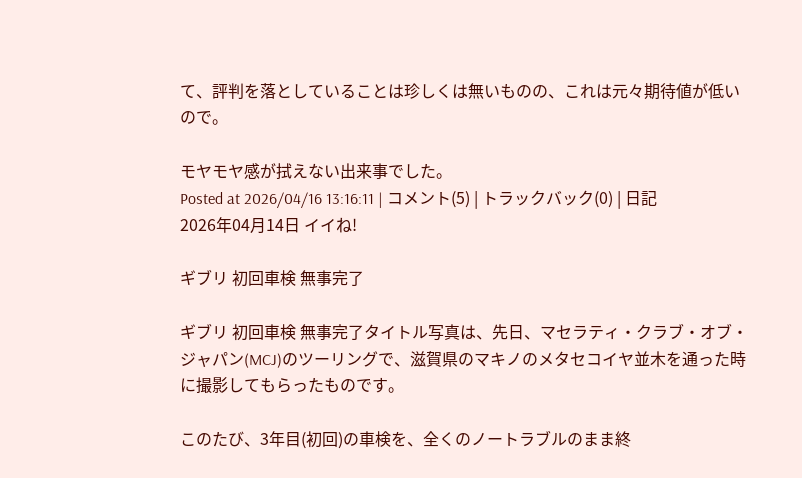て、評判を落としていることは珍しくは無いものの、これは元々期待値が低いので。

モヤモヤ感が拭えない出来事でした。
Posted at 2026/04/16 13:16:11 | コメント(5) | トラックバック(0) | 日記
2026年04月14日 イイね!

ギブリ 初回車検 無事完了

ギブリ 初回車検 無事完了タイトル写真は、先日、マセラティ・クラブ・オブ・ジャパン(MCJ)のツーリングで、滋賀県のマキノのメタセコイヤ並木を通った時に撮影してもらったものです。

このたび、3年目(初回)の車検を、全くのノートラブルのまま終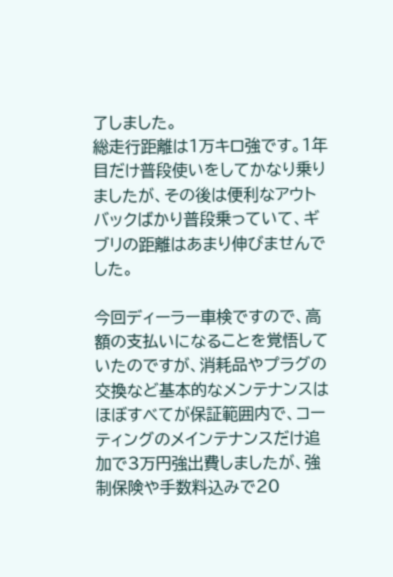了しました。
総走行距離は1万キロ強です。1年目だけ普段使いをしてかなり乗りましたが、その後は便利なアウトバックばかり普段乗っていて、ギブリの距離はあまり伸びませんでした。

今回ディーラー車検ですので、高額の支払いになることを覚悟していたのですが、消耗品やプラグの交換など基本的なメンテナンスはほぼすべてが保証範囲内で、コーティングのメインテナンスだけ追加で3万円強出費しましたが、強制保険や手数料込みで20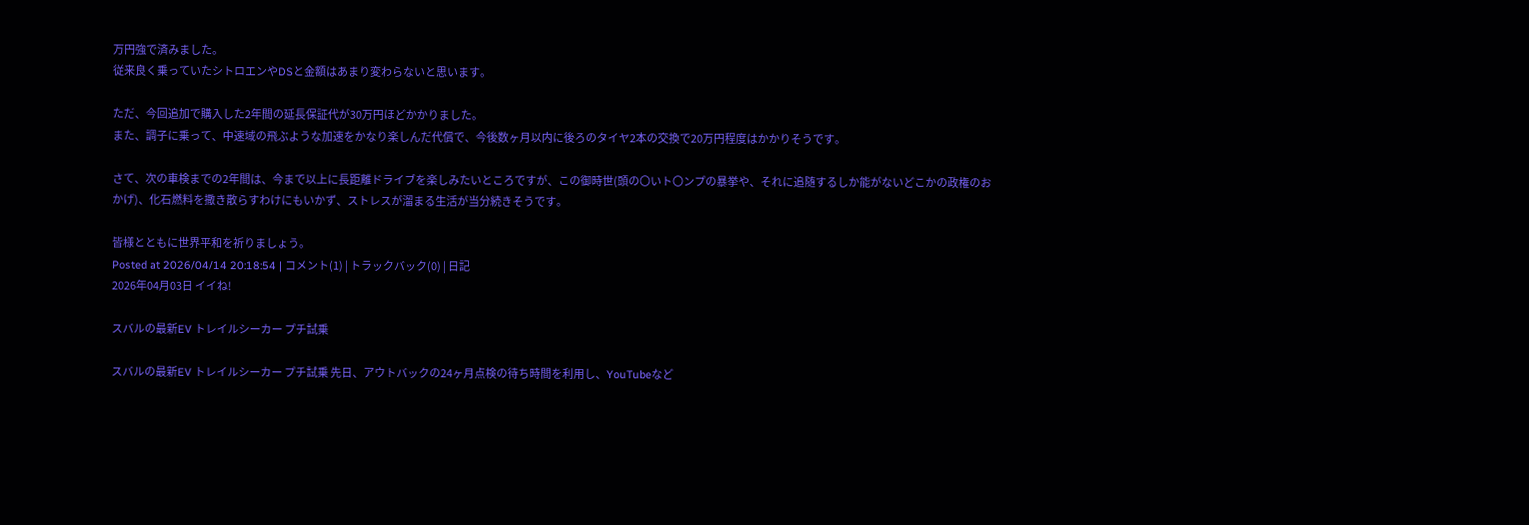万円強で済みました。
従来良く乗っていたシトロエンやDSと金額はあまり変わらないと思います。

ただ、今回追加で購入した2年間の延長保証代が30万円ほどかかりました。
また、調子に乗って、中速域の飛ぶような加速をかなり楽しんだ代償で、今後数ヶ月以内に後ろのタイヤ2本の交換で20万円程度はかかりそうです。

さて、次の車検までの2年間は、今まで以上に長距離ドライブを楽しみたいところですが、この御時世(頭の〇いト〇ンプの暴挙や、それに追随するしか能がないどこかの政権のおかげ)、化石燃料を撒き散らすわけにもいかず、ストレスが溜まる生活が当分続きそうです。

皆様とともに世界平和を祈りましょう。
Posted at 2026/04/14 20:18:54 | コメント(1) | トラックバック(0) | 日記
2026年04月03日 イイね!

スバルの最新EV トレイルシーカー プチ試乗

スバルの最新EV トレイルシーカー プチ試乗 先日、アウトバックの24ヶ月点検の待ち時間を利用し、YouTubeなど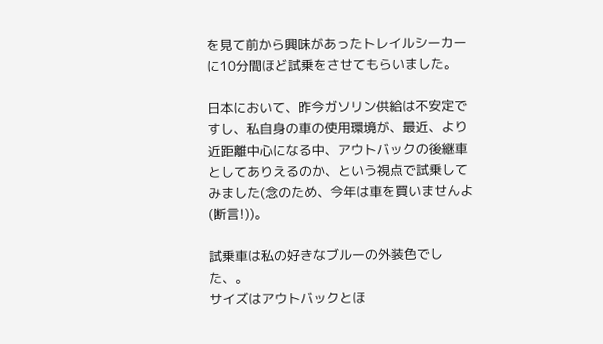を見て前から興味があったトレイルシーカーに10分間ほど試乗をさせてもらいました。

日本において、昨今ガソリン供給は不安定ですし、私自身の車の使用環境が、最近、より近距離中心になる中、アウトバックの後継車としてありえるのか、という視点で試乗してみました(念のため、今年は車を買いませんよ(断言!))。

試乗車は私の好きなブルーの外装色でした、。
サイズはアウトバックとほ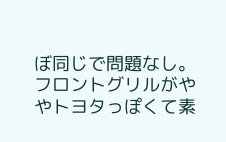ぼ同じで問題なし。
フロントグリルがややトヨタっぽくて素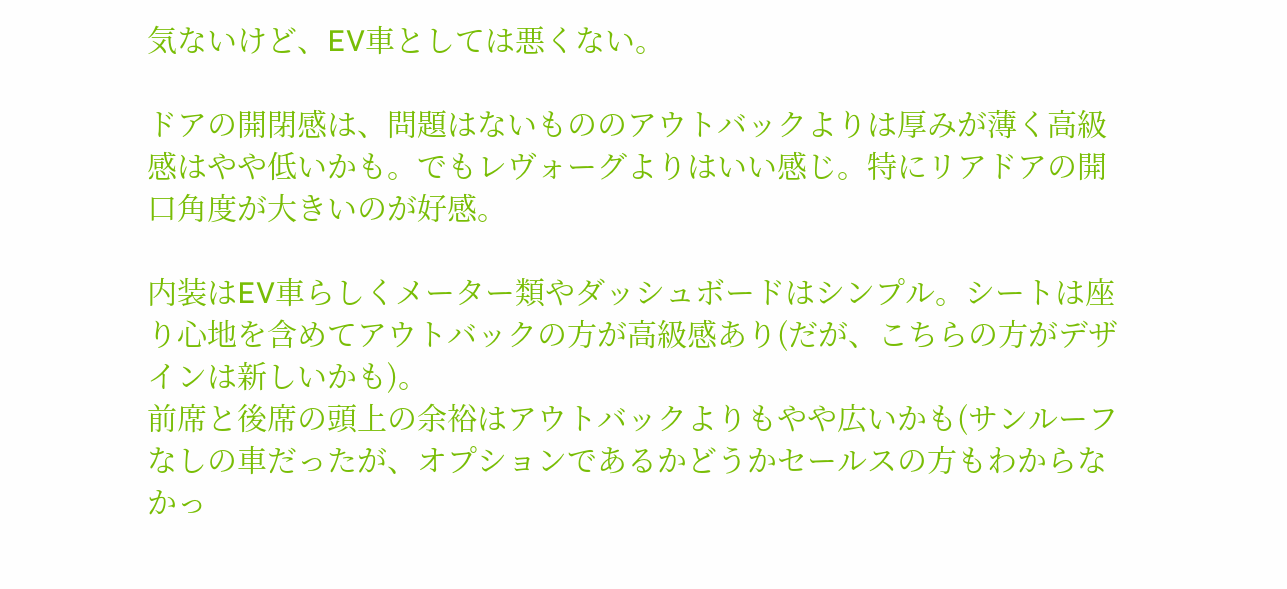気ないけど、EV車としては悪くない。

ドアの開閉感は、問題はないもののアウトバックよりは厚みが薄く高級感はやや低いかも。でもレヴォーグよりはいい感じ。特にリアドアの開口角度が大きいのが好感。

内装はEV車らしくメーター類やダッシュボードはシンプル。シートは座り心地を含めてアウトバックの方が高級感あり(だが、こちらの方がデザインは新しいかも)。
前席と後席の頭上の余裕はアウトバックよりもやや広いかも(サンルーフなしの車だったが、オプションであるかどうかセールスの方もわからなかっ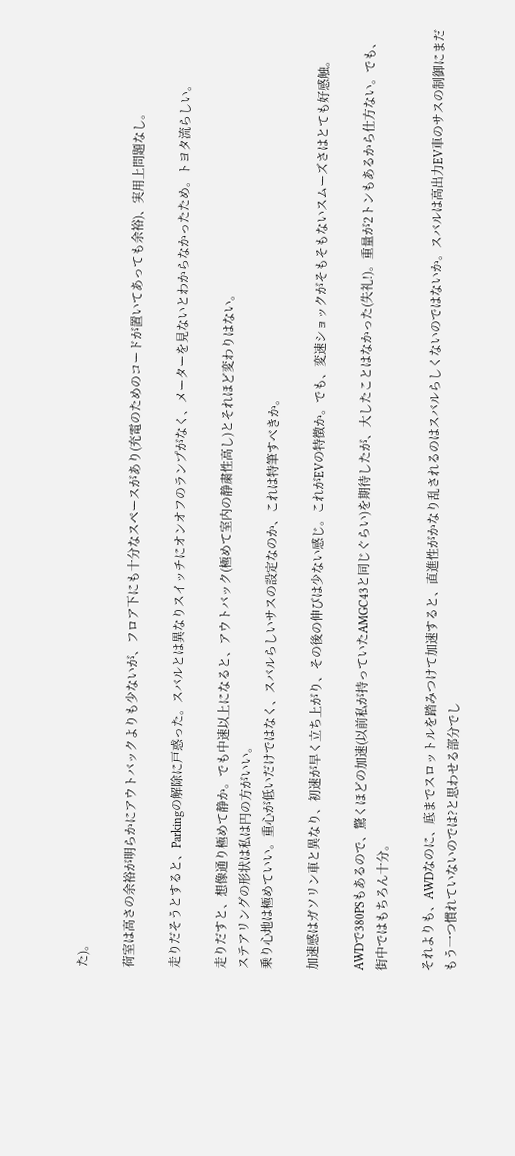た)。

荷室は高さの余裕が明らかにアウトバックよりも少ないが、フロア下にも十分なスペースがあり(充電のためのコードが置いてあっても余裕)、実用上問題なし。

走りだそうとすると、Parkingの解除に戸惑った。スバルとは異なりスイッチにオンオフのランプがなく、メーターを見ないとわからなかったため。トヨタ流らしい。

走りだすと、想像通り極めて静か。でも中速以上になると、アウトバック(極めて室内の静粛性高し)とそれほど変わりはない。
ステアリングの形状は私は円の方がいい。
乗り心地は極めていい。重心が低いだけではなく、スバルらしいサスの設定なのか、これは特筆すべきか。

加速感はガソリン車と異なり、初速が早く立ち上がり、その後の伸びは少ない感じ。これがEVの特徴か。でも、変速ショックがそもそもないスムーズさはとても好感触。

AWDで380PSもあるので、驚くほどの加速(以前私が持っていたAMGC43と同じぐらい)を期待したが、大したことはなかった(失礼!)。重量が2トンもあるから仕方ない。でも、街中ではもちろん十分。

それよりも、AWDなのに、底までスロットルを踏みつけて加速すると、直進性がかなり乱されるのはスバルらしくないのではないか。スバルは高出力EV車のサスの制御にまだもう一つ慣れていないのでは?と思わせる部分でし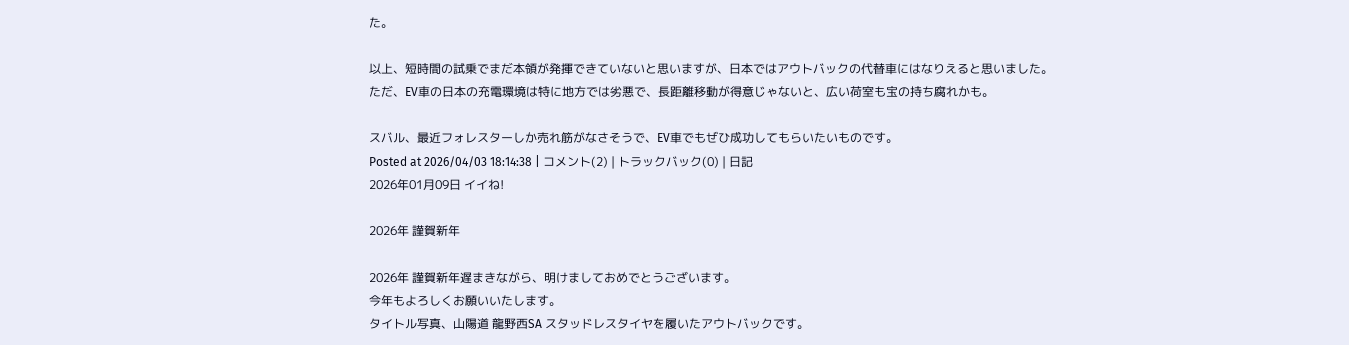た。

以上、短時間の試乗でまだ本領が発揮できていないと思いますが、日本ではアウトバックの代替車にはなりえると思いました。
ただ、EV車の日本の充電環境は特に地方では劣悪で、長距離移動が得意じゃないと、広い荷室も宝の持ち腐れかも。

スバル、最近フォレスターしか売れ筋がなさそうで、EV車でもぜひ成功してもらいたいものです。
Posted at 2026/04/03 18:14:38 | コメント(2) | トラックバック(0) | 日記
2026年01月09日 イイね!

2026年 謹賀新年

2026年 謹賀新年遅まきながら、明けましておめでとうございます。
今年もよろしくお願いいたします。
タイトル写真、山陽道 龍野西SA スタッドレスタイヤを履いたアウトバックです。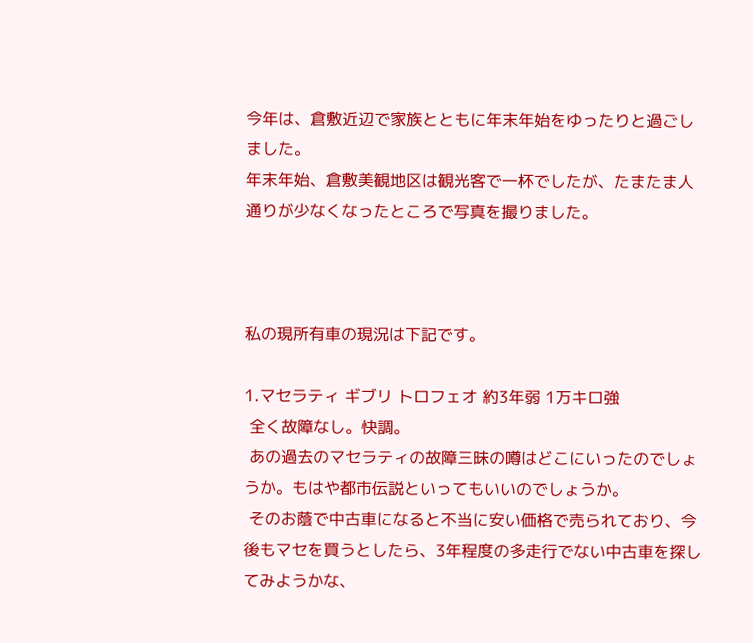今年は、倉敷近辺で家族とともに年末年始をゆったりと過ごしました。
年末年始、倉敷美観地区は観光客で一杯でしたが、たまたま人通りが少なくなったところで写真を撮りました。



私の現所有車の現況は下記です。

1.マセラティ ギブリ トロフェオ 約3年弱 1万キロ強
 全く故障なし。快調。
 あの過去のマセラティの故障三昧の噂はどこにいったのでしょうか。もはや都市伝説といってもいいのでしょうか。
 そのお蔭で中古車になると不当に安い価格で売られており、今後もマセを買うとしたら、3年程度の多走行でない中古車を探してみようかな、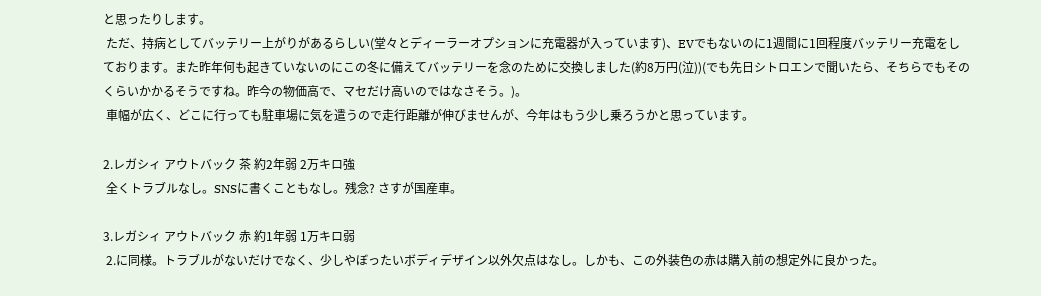と思ったりします。
 ただ、持病としてバッテリー上がりがあるらしい(堂々とディーラーオプションに充電器が入っています)、EVでもないのに1週間に1回程度バッテリー充電をしております。また昨年何も起きていないのにこの冬に備えてバッテリーを念のために交換しました(約8万円(泣))(でも先日シトロエンで聞いたら、そちらでもそのくらいかかるそうですね。昨今の物価高で、マセだけ高いのではなさそう。)。
 車幅が広く、どこに行っても駐車場に気を遣うので走行距離が伸びませんが、今年はもう少し乗ろうかと思っています。

2.レガシィ アウトバック 茶 約2年弱 2万キロ強
 全くトラブルなし。SNSに書くこともなし。残念? さすが国産車。

3.レガシィ アウトバック 赤 約1年弱 1万キロ弱
 2.に同様。トラブルがないだけでなく、少しやぼったいボディデザイン以外欠点はなし。しかも、この外装色の赤は購入前の想定外に良かった。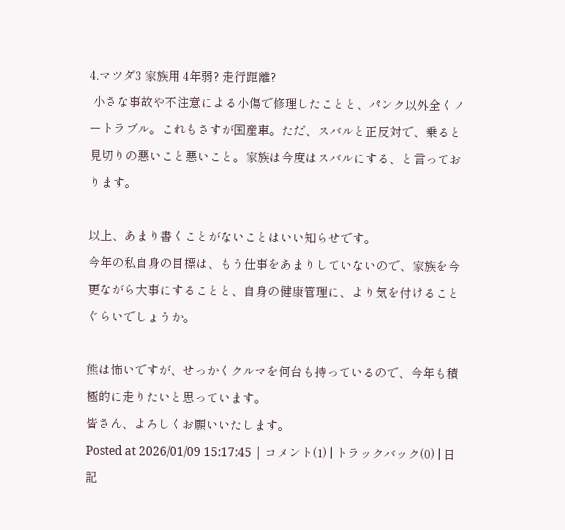4.マツダ3 家族用 4年弱? 走行距離?
 小さな事故や不注意による小傷で修理したことと、パンク以外全くノートラブル。これもさすが国産車。ただ、スバルと正反対で、乗ると見切りの悪いこと悪いこと。家族は今度はスバルにする、と言っております。

以上、あまり書くことがないことはいい知らせです。
今年の私自身の目標は、もう仕事をあまりしていないので、家族を今更ながら大事にすることと、自身の健康管理に、より気を付けることぐらいでしょうか。

熊は怖いですが、せっかくクルマを何台も持っているので、今年も積極的に走りたいと思っています。
皆さん、よろしくお願いいたします。
Posted at 2026/01/09 15:17:45 | コメント(1) | トラックバック(0) | 日記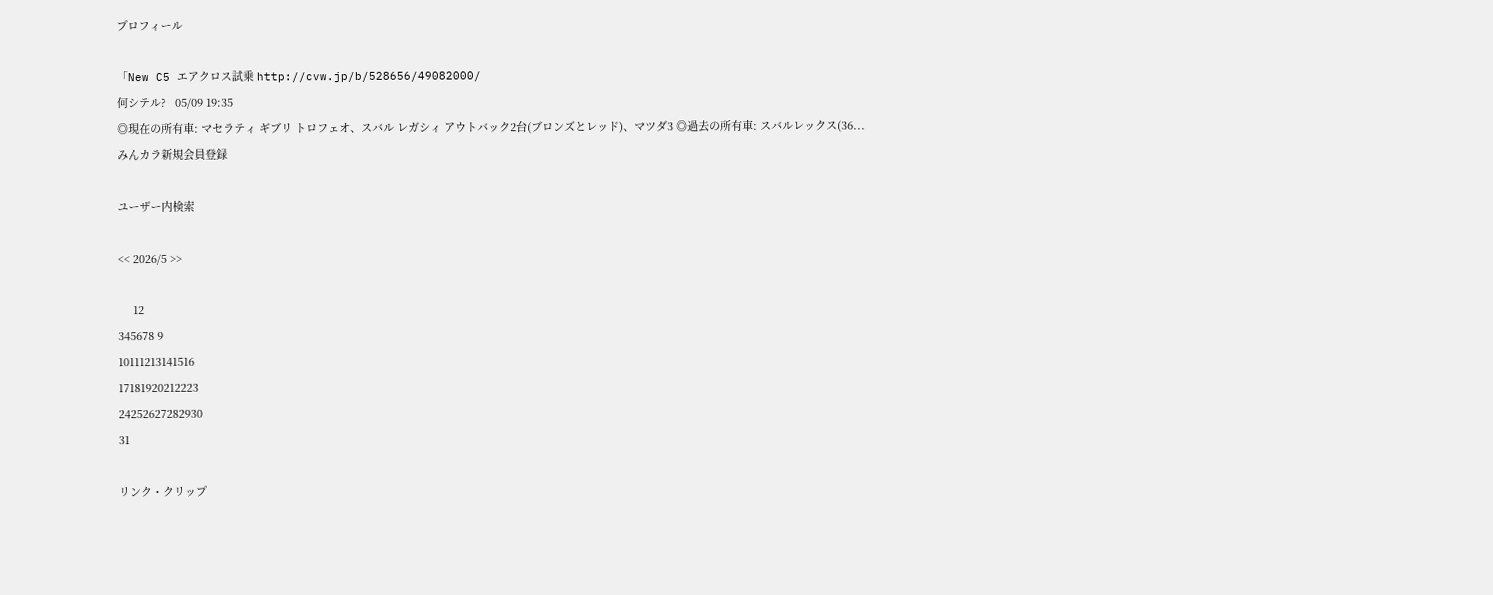プロフィール

「New C5 エアクロス試乗 http://cvw.jp/b/528656/49082000/
何シテル?   05/09 19:35
◎現在の所有車: マセラティ ギブリ トロフェオ、スバル レガシィ アウトバック2台(ブロンズとレッド)、マツダ3 ◎過去の所有車: スバルレックス(36...
みんカラ新規会員登録

ユーザー内検索

<< 2026/5 >>

     12
345678 9
10111213141516
17181920212223
24252627282930
31

リンク・クリップ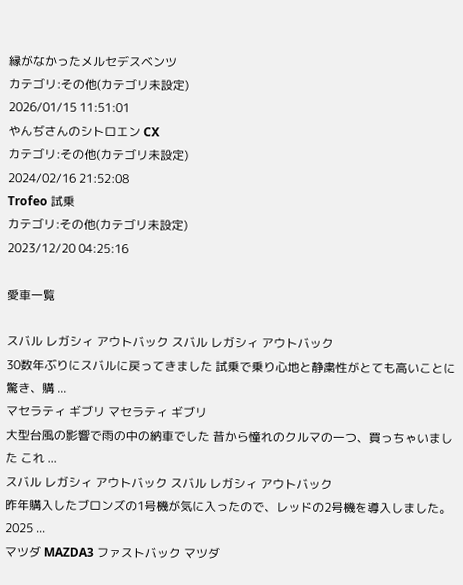縁がなかったメルセデスベンツ
カテゴリ:その他(カテゴリ未設定)
2026/01/15 11:51:01
やんぢさんのシトロエン CX
カテゴリ:その他(カテゴリ未設定)
2024/02/16 21:52:08
Trofeo 試乗
カテゴリ:その他(カテゴリ未設定)
2023/12/20 04:25:16

愛車一覧

スバル レガシィ アウトバック スバル レガシィ アウトバック
30数年ぶりにスバルに戻ってきました 試乗で乗り心地と静粛性がとても高いことに驚き、購 ...
マセラティ ギブリ マセラティ ギブリ
大型台風の影響で雨の中の納車でした 昔から憧れのクルマの一つ、買っちゃいました これ ...
スバル レガシィ アウトバック スバル レガシィ アウトバック
昨年購入したブロンズの1号機が気に入ったので、レッドの2号機を導入しました。 2025 ...
マツダ MAZDA3 ファストバック マツダ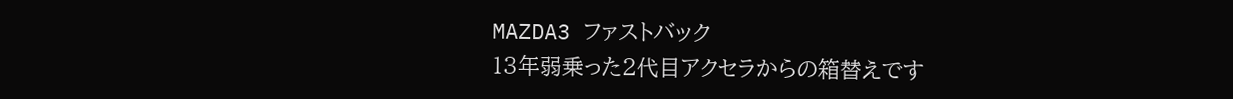MAZDA3 ファストバック
13年弱乗った2代目アクセラからの箱替えです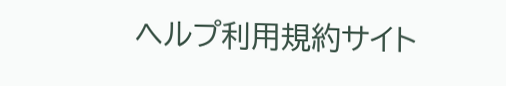ヘルプ利用規約サイト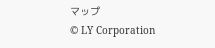マップ
© LY Corporation